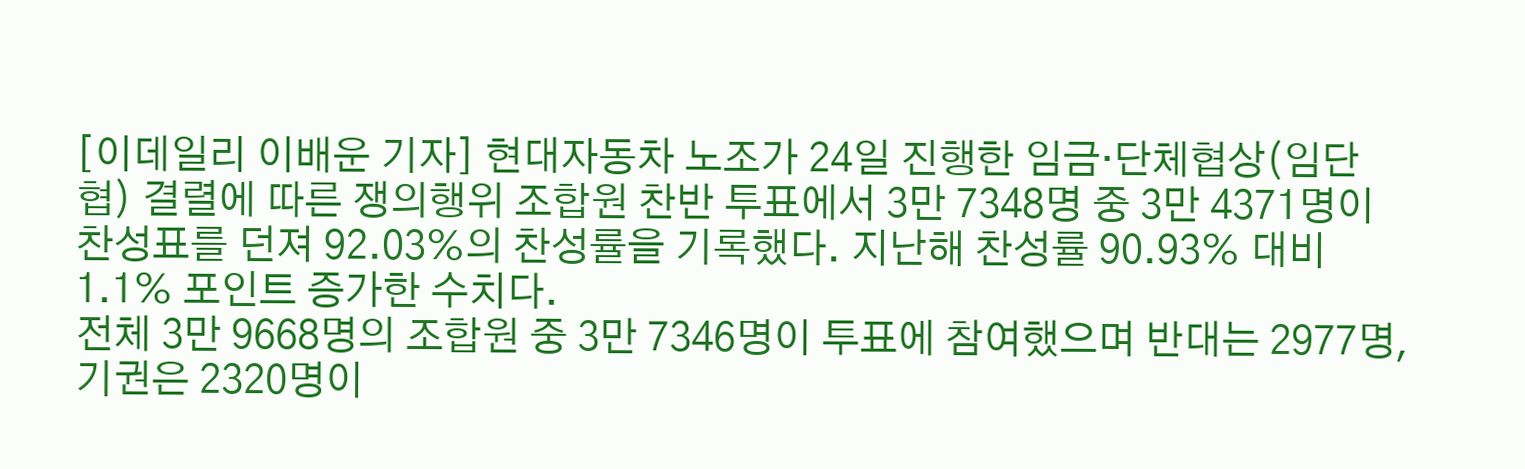[이데일리 이배운 기자] 현대자동차 노조가 24일 진행한 임금·단체협상(임단협) 결렬에 따른 쟁의행위 조합원 찬반 투표에서 3만 7348명 중 3만 4371명이 찬성표를 던져 92.03%의 찬성률을 기록했다. 지난해 찬성률 90.93% 대비 1.1% 포인트 증가한 수치다.
전체 3만 9668명의 조합원 중 3만 7346명이 투표에 참여했으며 반대는 2977명, 기권은 2320명이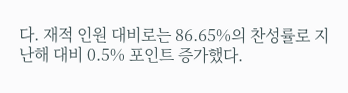다. 재적 인원 대비로는 86.65%의 찬성률로 지난해 대비 0.5% 포인트 증가했다.